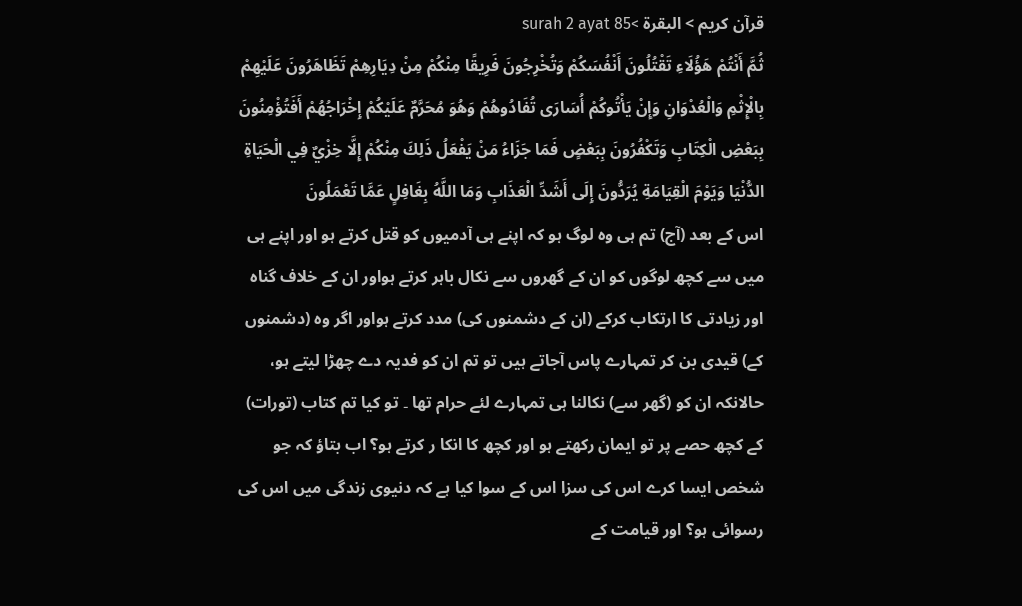قرآن کریم > البقرة >surah 2 ayat 85
ثُمَّ أَنْتُمْ هَؤُلَاءِ تَقْتُلُونَ أَنْفُسَكُمْ وَتُخْرِجُونَ فَرِيقًا مِنْكُمْ مِنْ دِيَارِهِمْ تَظَاهَرُونَ عَلَيْهِمْ بِالْإِثْمِ وَالْعُدْوَانِ وَإِنْ يَأْتُوكُمْ أُسَارَى تُفَادُوهُمْ وَهُوَ مُحَرَّمٌ عَلَيْكُمْ إِخْرَاجُهُمْ أَفَتُؤْمِنُونَ بِبَعْضِ الْكِتَابِ وَتَكْفُرُونَ بِبَعْضٍ فَمَا جَزَاءُ مَنْ يَفْعَلُ ذَلِكَ مِنْكُمْ إِلَّا خِزْيٌ فِي الْحَيَاةِ الدُّنْيَا وَيَوْمَ الْقِيَامَةِ يُرَدُّونَ إِلَى أَشَدِّ الْعَذَابِ وَمَا اللَّهُ بِغَافِلٍ عَمَّا تَعْمَلُونَ
اس کے بعد (آج) تم ہی وہ لوگ ہو کہ اپنے ہی آدمیوں کو قتل کرتے ہو اور اپنے ہی میں سے کچھ لوگوں کو ان کے گھروں سے نکال باہر کرتے ہواور ان کے خلاف گناہ اور زیادتی کا ارتکاب کرکے (ان کے دشمنوں کی) مدد کرتے ہواور اگر وہ (دشمنوں کے) قیدی بن کر تمہارے پاس آجاتے ہیں تو تم ان کو فدیہ دے چھڑا لیتے ہو، حالانکہ ان کو (گھر سے) نکالنا ہی تمہارے لئے حرام تھا ۔ تو کیا تم کتاب (تورات) کے کچھ حصے پر تو ایمان رکھتے ہو اور کچھ کا انکا ر کرتے ہو؟ اب بتاؤ کہ جو شخص ایسا کرے اس کی سزا اس کے سوا کیا ہے کہ دنیوی زندگی میں اس کی رسوائی ہو؟ اور قیامت کے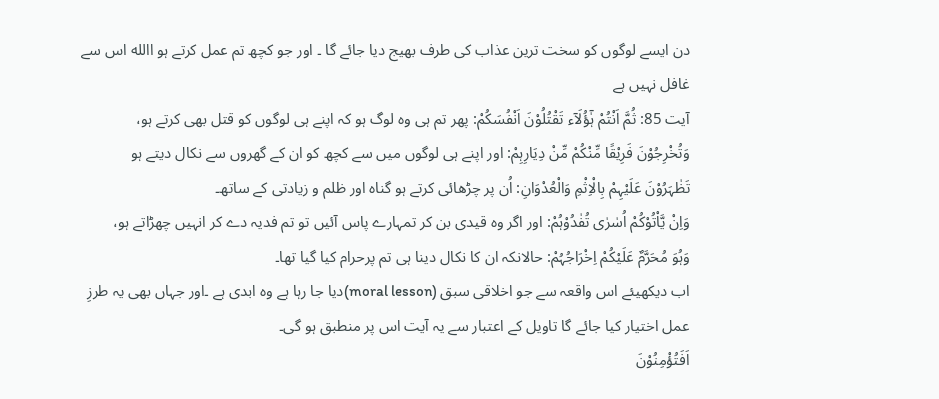دن ایسے لوگوں کو سخت ترین عذاب کی طرف بھیج دیا جائے گا ۔ اور جو کچھ تم عمل کرتے ہو االله اس سے غافل نہیں ہے
آیت 85: ثُمَّ اَنْتُمْ ہٰٓؤُلَآء تَقْتُلُوْنَ اَنْفُسَکُمْ: پھر تم ہی وہ لوگ ہو کہ اپنے ہی لوگوں کو قتل بھی کرتے ہو،
وَتُخْرِجُوْنَ فَرِیْقًا مِّنْکُمْ مِّنْ دِیَارِہِمْ: اور اپنے ہی لوگوں میں سے کچھ کو ان کے گھروں سے نکال دیتے ہو
تَظٰہَرُوْنَ عَلَیْہِمْ بِالْاِثْمِ وَالْعُدْوَانِ: اُن پر چڑھائی کرتے ہو گناہ اور ظلم و زیادتی کے ساتھ۔
وَاِنْ یَّاْتُوْکُمْ اُسٰرٰی تُفٰدُوْہُمْ: اور اگر وہ قیدی بن کر تمہارے پاس آئیں تو تم فدیہ دے کر انہیں چھڑاتے ہو،
وَہُوَ مُحَرَّمٌ عَلَیْکُمْ اِخْرَاجُہُمْ: حالانکہ ان کا نکال دینا ہی تم پرحرام کیا گیا تھا۔
اب دیکھيئے اس واقعہ سے جو اخلاقی سبق (moral lesson)دیا جا رہا ہے وہ ابدی ہے ۔اور جہاں بھی یہ طرزِ عمل اختیار کیا جائے گا تاویل کے اعتبار سے یہ آیت اس پر منطبق ہو گی۔
اَفَتُؤْمِنُوْنَ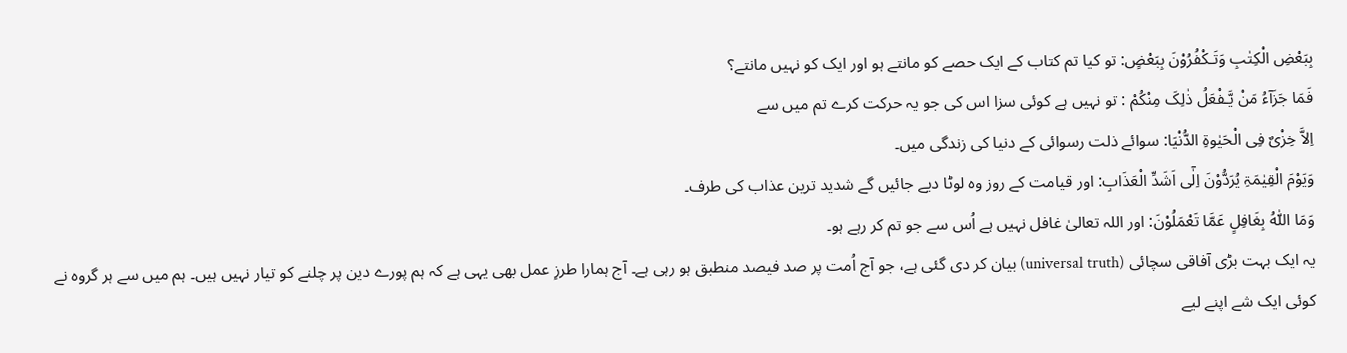بِبَعْضِ الْکِتٰبِ وَتَـکْفُرُوْنَ بِبَعْضٍ: تو کیا تم کتاب کے ایک حصے کو مانتے ہو اور ایک کو نہیں مانتے؟
فَمَا جَزَآءُ مَنْ یَّـفْعَلُ ذٰلِکَ مِنْکُمْ : تو نہیں ہے کوئی سزا اس کی جو یہ حرکت کرے تم میں سے
اِلاَّ خِزْیٌ فِی الْحَیٰوۃِ الدُّنْیَا: سوائے ذلت رسوائی کے دنیا کی زندگی میں۔
وَیَوْمَ الْقِیٰمَۃِ یُرَدُّوْنَ اِلٰٓی اَشَدِّ الْعَذَابِ: اور قیامت کے روز وہ لوٹا دیے جائیں گے شدید ترین عذاب کی طرف۔
وَمَا اللّٰہُ بِغَافِلٍ عَمَّا تَعْمَلُوْنَ: اور اللہ تعالیٰ غافل نہیں ہے اُس سے جو تم کر رہے ہو۔
یہ ایک بہت بڑی آفاقی سچائی (universal truth) بیان کر دی گئی ہے، جو آج اُمت پر صد فیصد منطبق ہو رہی ہے۔ آج ہمارا طرزِ عمل بھی یہی ہے کہ ہم پورے دین پر چلنے کو تیار نہیں ہیں۔ ہم میں سے ہر گروہ نے کوئی ایک شے اپنے لیے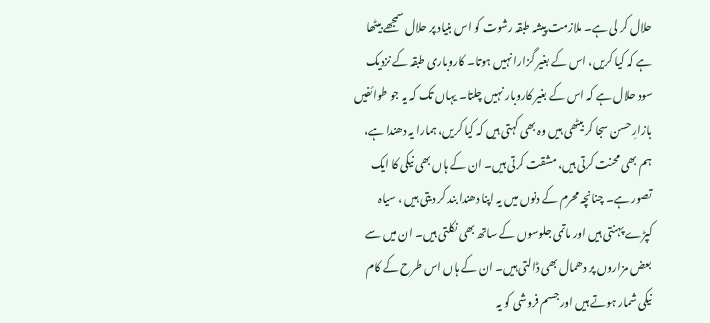حلال کر لی ہے۔ ملازمت پیشہ طبقہ رشوت کو اس بنیاد پر حلال سمجھے بیٹھا ہے کہ کیا کریں، اس کے بغیر گزارا نہیں ہوتا۔ کاروباری طبقہ کے نزدیک سود حلال ہے کہ اس کے بغیر کاروبار نہیں چلتا۔ یہاں تک کہ یہ جو طوائفیں بازارِ حسن سجا کر بیٹھی ہیں وہ بھی کہتی ہیں کہ کیا کریں، ہمارا یہ دھندا ہے، ہم بھی محنت کرتی ہیں، مشقت کرتی ہیں۔ ان کے ہاں بھی نیکی کا ایک تصور ہے۔ چنانچہ محرم کے دنوں میں یہ اپنا دھندا بند کر دیتی ہیں ، سیاہ کپڑے پہنتی ہیں اور ماتمی جلوسوں کے ساتھ بھی نکلتی ہیں۔ ان میں سے بعض مزاروں پر دھمال بھی ڈالتی ہیں۔ ان کے ہاں اس طرح کے کام نیکی شمار ہوتے ہیں اور جسم فروشی کو یہ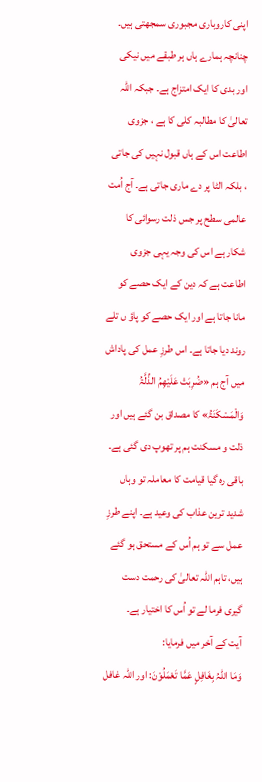اپنی کاروباری مجبوری سمجھتی ہیں۔ چنانچہ ہمارے ہاں ہر طبقے میں نیکی اور بدی کا ایک امتزاج ہے۔ جبکہ اللہ تعالیٰ کا مطالبہ کلی کا ہے ، جزوی اطاعت اس کے ہاں قبول نہیں کی جاتی ، بلکہ الٹا پر دے ماری جاتی ہے۔ آج اُمت عالمی سطح پر جس ذلت رسوائی کا شکار ہے اس کی وجہ یہی جزوی اطاعت ہے کہ دین کے ایک حصے کو مانا جاتا ہے اور ایک حصے کو پاؤ ں تلے روند دیا جاتا ہے۔ اس طرزِ عمل کی پاداش میں آج ہم «ضُرِبَتْ عَلَیْھِمُ الذِّلَّۃُ وَالْمَسْکَنَۃُ» کا مصداق بن گئے ہیں اور ذلت و مسکنت ہم پر تھوپ دی گئی ہے۔ باقی رہ گیا قیامت کا معاملہ تو وہاں شدید ترین عذاب کی وعید ہے۔ اپنے طرزِ عمل سے تو ہم اُس کے مستحق ہو گئے ہیں، تاہم اللہ تعالیٰ کی رحمت دست گیری فرما لے تو اُس کا اختیار ہے۔
آیت کے آخر میں فرمایا:
وَمَا اللّٰہُ بِغَافِلٍ عَمَّا تَعْمَلُوْنَ: اور اللہ غافل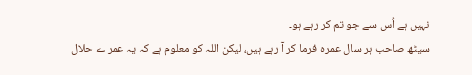نہیں ہے اُس سے جو تم کر رہے ہو۔
سیٹھ صاحب ہر سال عمرہ فرما کر آ رہے ہیں، لیکن اللہ کو معلوم ہے کہ یہ عمر ے حلال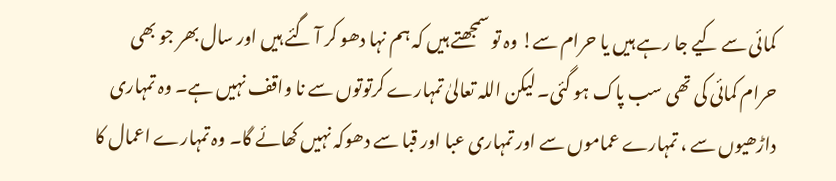کمائی سے کیے جا رہے ہیں یا حرام سے! وہ تو سمجھتے ہیں کہ ہم نہا دھو کر آ گئے ہیں اور سال بھر جو بھی حرام کمائی کی تھی سب پاک ہو گئی۔ لیکن اللہ تعالیٰ تمہارے کرتوتوں سے نا واقف نہیں ہے۔ وہ تمہاری داڑھیوں سے ، تمہارے عماموں سے اور تمہاری عبا اور قبا سے دھوکہ نہیں کھائے گا۔ وہ تمہارے اعمال کا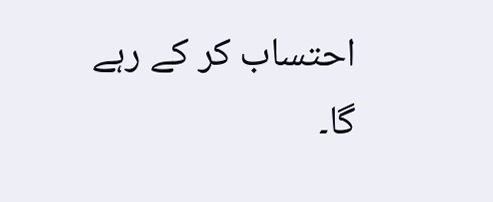احتساب کر کے رہے گا۔